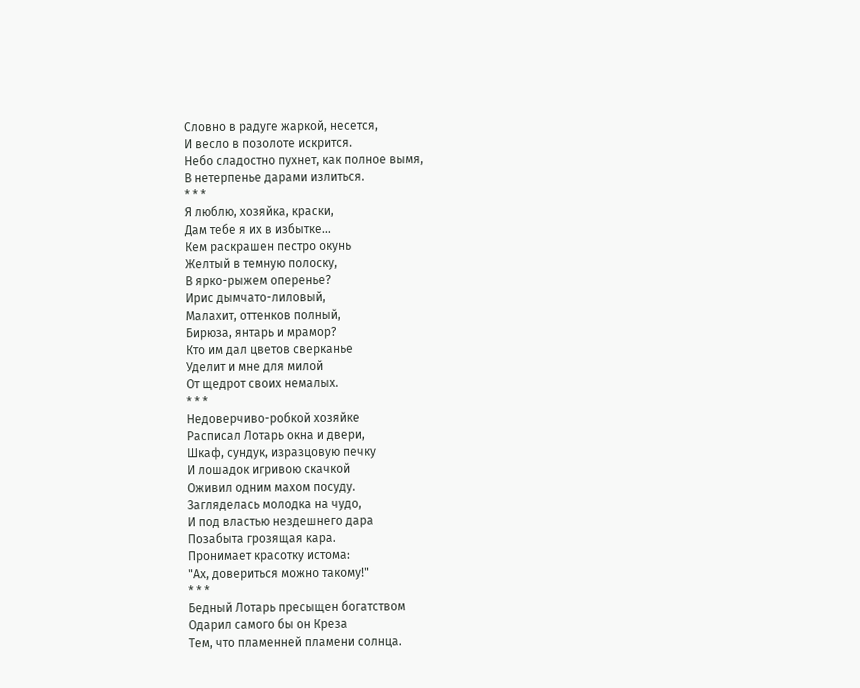Словно в радуге жаркой, несется,
И весло в позолоте искрится.
Небо сладостно пухнет, как полное вымя,
В нетерпенье дарами излиться.
* * *
Я люблю, хозяйка, краски,
Дам тебе я их в избытке...
Кем раскрашен пестро окунь
Желтый в темную полоску,
В ярко-рыжем оперенье?
Ирис дымчато-лиловый,
Малахит, оттенков полный,
Бирюза, янтарь и мрамор?
Кто им дал цветов сверканье
Уделит и мне для милой
От щедрот своих немалых.
* * *
Недоверчиво-робкой хозяйке
Расписал Лотарь окна и двери,
Шкаф, сундук, изразцовую печку
И лошадок игривою скачкой
Оживил одним махом посуду.
Загляделась молодка на чудо,
И под властью нездешнего дара
Позабыта грозящая кара.
Пронимает красотку истома:
"Ах, довериться можно такому!"
* * *
Бедный Лотарь пресыщен богатством
Одарил самого бы он Креза
Тем, что пламенней пламени солнца.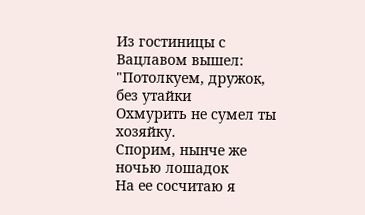Из гостиницы с Вацлавом вышел:
"Потолкуем, дружок, без утайки
Охмурить не сумел ты хозяйку.
Спорим, нынче же ночью лошадок
На ее сосчитаю я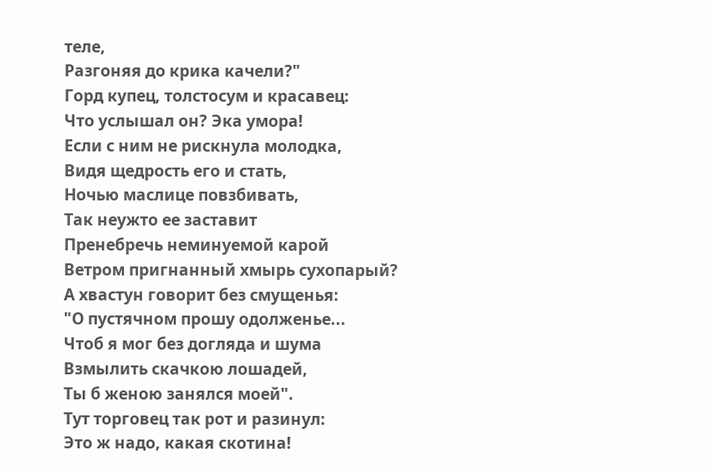теле,
Разгоняя до крика качели?"
Горд купец, толстосум и красавец:
Что услышал он? Эка умора!
Если с ним не рискнула молодка,
Видя щедрость его и стать,
Ночью маслице повзбивать,
Так неужто ее заставит
Пренебречь неминуемой карой
Ветром пригнанный хмырь сухопарый?
А хвастун говорит без смущенья:
"О пустячном прошу одолженье...
Чтоб я мог без догляда и шума
Взмылить скачкою лошадей,
Ты б женою занялся моей".
Тут торговец так рот и разинул:
Это ж надо, какая скотина!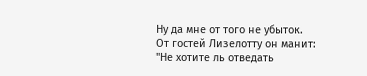Ну да мне от того не убыток.
От гостей Лизелотту он манит:
"Не хотите ль отведать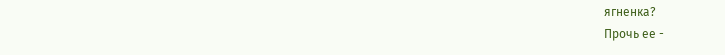ягненка?
Прочь ее -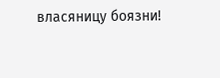власяницу боязни!